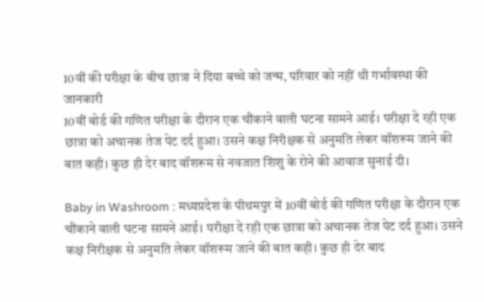10वीं की परीक्षा के बीच छात्रा ने दिया बच्चे को जन्म, परिवार को नहीं थी गर्भावस्था की जानकारी
10वीं बोर्ड की गणित परीक्षा के दौरान एक चौंकाने वाली घटना सामने आई। परीक्षा दे रही एक छात्रा को अचानक तेज पेट दर्द हुआ। उसने कक्ष निरीक्षक से अनुमति लेकर वॉशरूम जाने की बात कही। कुछ ही देर बाद वॉशरूम से नवजात शिशु के रोने की आवाज सुनाई दी।

Baby in Washroom : मध्यप्रदेश के पीथमपुर में 10वीं बोर्ड की गणित परीक्षा के दौरान एक चौंकाने वाली घटना सामने आई। परीक्षा दे रही एक छात्रा को अचानक तेज पेट दर्द हुआ। उसने कक्ष निरीक्षक से अनुमति लेकर वॉशरूम जाने की बात कही। कुछ ही देर बाद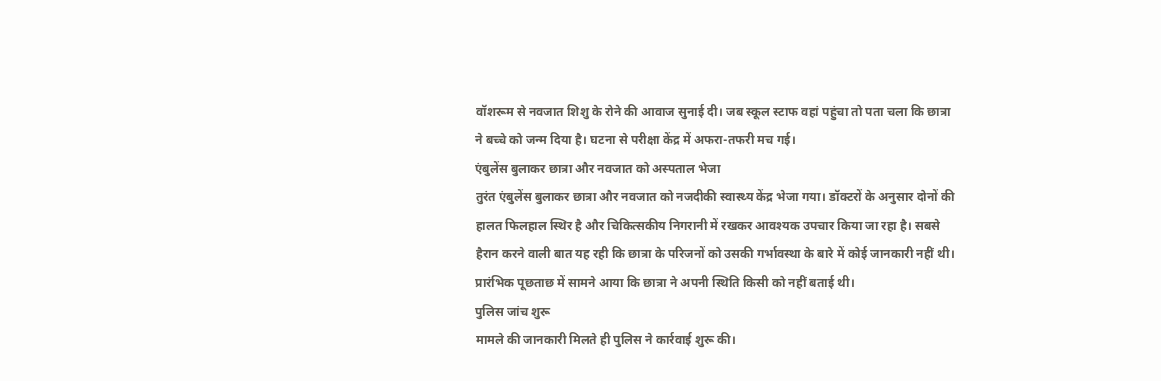वॉशरूम से नवजात शिशु के रोने की आवाज सुनाई दी। जब स्कूल स्टाफ वहां पहुंचा तो पता चला कि छात्रा ने बच्चे को जन्म दिया है। घटना से परीक्षा केंद्र में अफरा-तफरी मच गई।
एंबुलेंस बुलाकर छात्रा और नवजात को अस्पताल भेजा
तुरंत एंबुलेंस बुलाकर छात्रा और नवजात को नजदीकी स्वास्थ्य केंद्र भेजा गया। डॉक्टरों के अनुसार दोनों की हालत फिलहाल स्थिर है और चिकित्सकीय निगरानी में रखकर आवश्यक उपचार किया जा रहा है। सबसे हैरान करने वाली बात यह रही कि छात्रा के परिजनों को उसकी गर्भावस्था के बारे में कोई जानकारी नहीं थी। प्रारंभिक पूछताछ में सामने आया कि छात्रा ने अपनी स्थिति किसी को नहीं बताई थी।
पुलिस जांच शुरू
मामले की जानकारी मिलते ही पुलिस ने कार्रवाई शुरू की।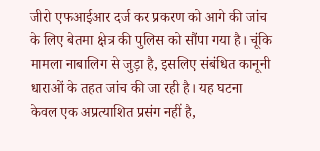जीरो एफआईआर दर्ज कर प्रकरण को आगे की जांच के लिए बेतमा क्षेत्र की पुलिस को सौंपा गया है। चूंकि मामला नाबालिग से जुड़ा है, इसलिए संबंधित कानूनी धाराओं के तहत जांच की जा रही है। यह घटना केवल एक अप्रत्याशित प्रसंग नहीं है,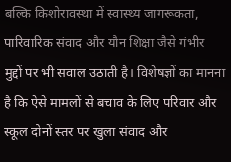बल्कि किशोरावस्था में स्वास्थ्य जागरूकता, पारिवारिक संवाद और यौन शिक्षा जैसे गंभीर मुद्दों पर भी सवाल उठाती है। विशेषज्ञों का मानना है कि ऐसे मामलों से बचाव के लिए परिवार और स्कूल दोनों स्तर पर खुला संवाद और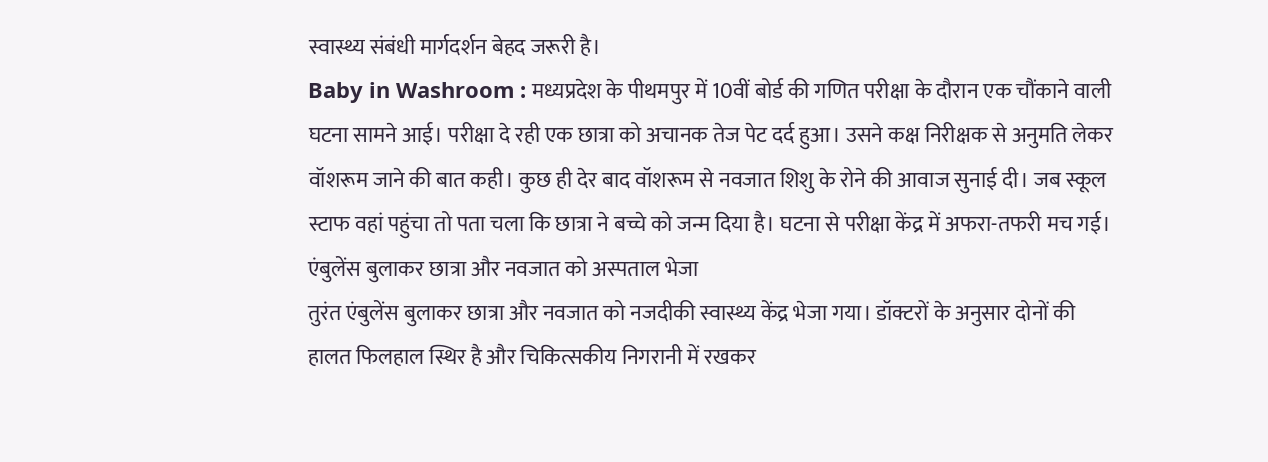स्वास्थ्य संबंधी मार्गदर्शन बेहद जरूरी है।
Baby in Washroom : मध्यप्रदेश के पीथमपुर में 10वीं बोर्ड की गणित परीक्षा के दौरान एक चौंकाने वाली घटना सामने आई। परीक्षा दे रही एक छात्रा को अचानक तेज पेट दर्द हुआ। उसने कक्ष निरीक्षक से अनुमति लेकर वॉशरूम जाने की बात कही। कुछ ही देर बाद वॉशरूम से नवजात शिशु के रोने की आवाज सुनाई दी। जब स्कूल स्टाफ वहां पहुंचा तो पता चला कि छात्रा ने बच्चे को जन्म दिया है। घटना से परीक्षा केंद्र में अफरा-तफरी मच गई।
एंबुलेंस बुलाकर छात्रा और नवजात को अस्पताल भेजा
तुरंत एंबुलेंस बुलाकर छात्रा और नवजात को नजदीकी स्वास्थ्य केंद्र भेजा गया। डॉक्टरों के अनुसार दोनों की हालत फिलहाल स्थिर है और चिकित्सकीय निगरानी में रखकर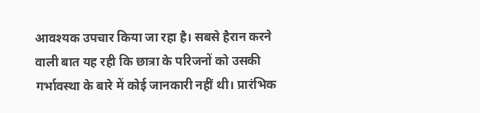आवश्यक उपचार किया जा रहा है। सबसे हैरान करने वाली बात यह रही कि छात्रा के परिजनों को उसकी गर्भावस्था के बारे में कोई जानकारी नहीं थी। प्रारंभिक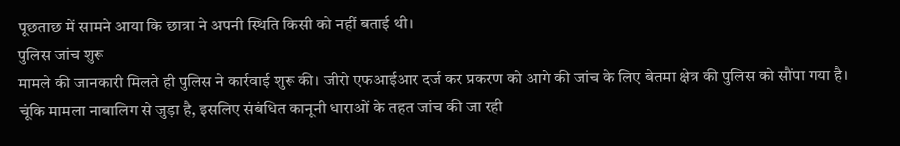पूछताछ में सामने आया कि छात्रा ने अपनी स्थिति किसी को नहीं बताई थी।
पुलिस जांच शुरू
मामले की जानकारी मिलते ही पुलिस ने कार्रवाई शुरू की। जीरो एफआईआर दर्ज कर प्रकरण को आगे की जांच के लिए बेतमा क्षेत्र की पुलिस को सौंपा गया है। चूंकि मामला नाबालिग से जुड़ा है, इसलिए संबंधित कानूनी धाराओं के तहत जांच की जा रही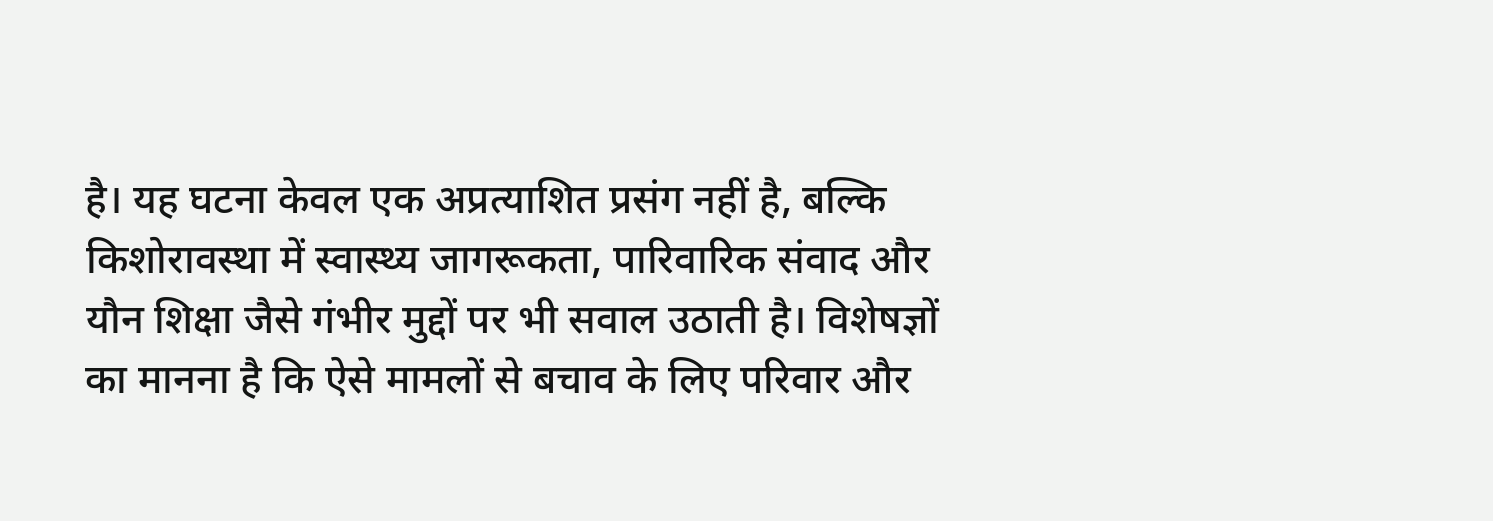है। यह घटना केवल एक अप्रत्याशित प्रसंग नहीं है, बल्कि किशोरावस्था में स्वास्थ्य जागरूकता, पारिवारिक संवाद और यौन शिक्षा जैसे गंभीर मुद्दों पर भी सवाल उठाती है। विशेषज्ञों का मानना है कि ऐसे मामलों से बचाव के लिए परिवार और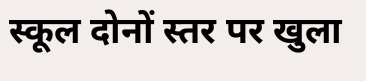स्कूल दोनों स्तर पर खुला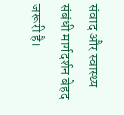संवाद और स्वास्थ्य संबंधी मार्गदर्शन बेहद जरूरी है।